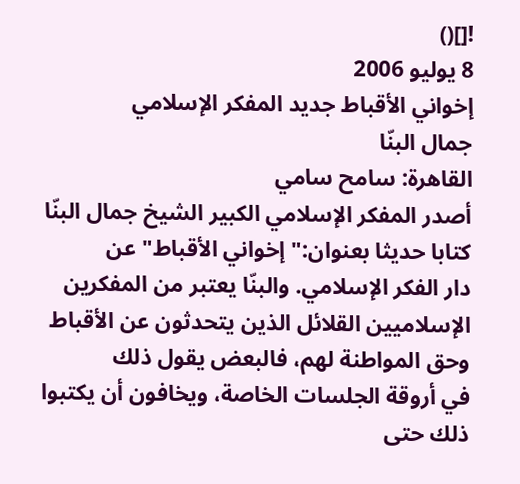![]()
8 يوليو 2006
إخواني الأقباط جديد المفكر الإسلامي
جمال البنّا
القاهرة: سامح سامي
أصدر المفكر الإسلامي الكبير الشيخ جمال البنّا كتابا حديثا بعنوان:" إخواني الأقباط" عن
دار الفكر الإسلامي. والبنّا يعتبر من المفكرين
الإسلاميين القلائل الذين يتحدثون عن الأقباط وحق المواطنة لهم، فالبعض يقول ذلك
في أروقة الجلسات الخاصة، ويخافون أن يكتبوا ذلك حتى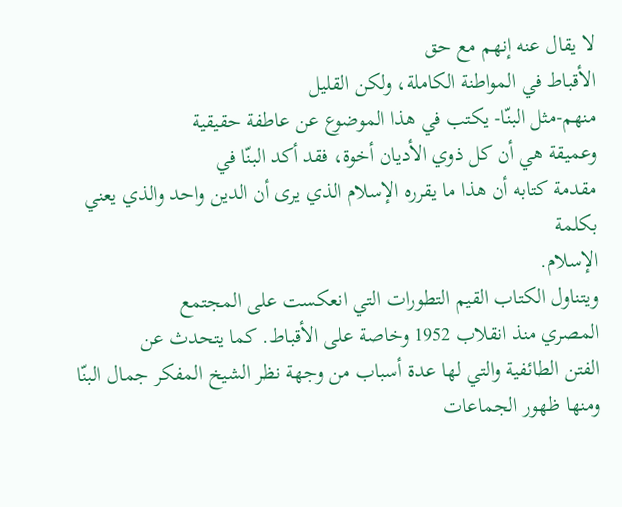لا يقال عنه إنهم مع حق
الأقباط في المواطنة الكاملة، ولكن القليل
منهم-مثل البنّا- يكتب في هذا الموضوع عن عاطفة حقيقية
وعميقة هي أن كل ذوي الأديان أخوة، فقد أكد البنّا في
مقدمة كتابه أن هذا ما يقرره الإسلام الذي يرى أن الدين واحد والذي يعني بكلمة
الإسلام.
ويتناول الكتاب القيم التطورات التي انعكست على المجتمع
المصري منذ انقلاب 1952 وخاصة على الأقباط. كما يتحدث عن
الفتن الطائفية والتي لها عدة أسباب من وجهة نظر الشيخ المفكر جمال البنّا ومنها ظهور الجماعات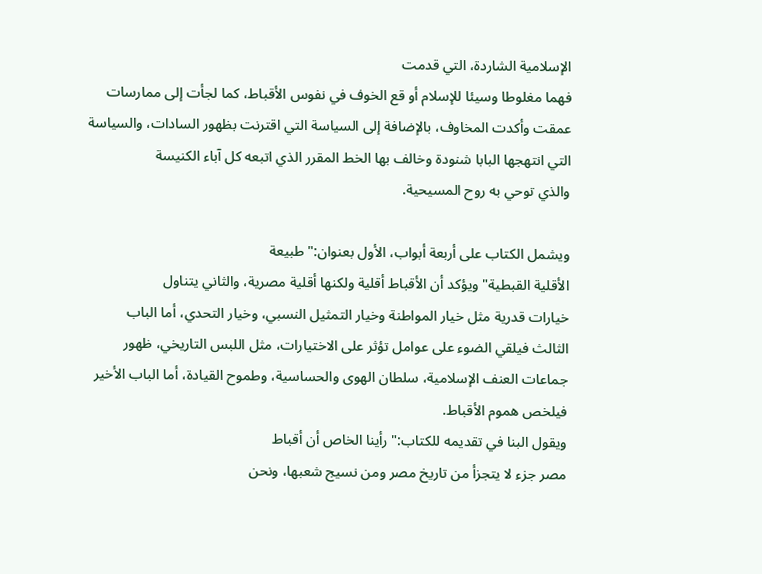الإسلامية الشاردة، التي قدمت
فهما مغلوطا وسيئا للإسلام أو قع الخوف في نفوس الأقباط، كما لجأت إلى ممارسات
عمقت وأكدت المخاوف، بالإضافة إلى السياسة التي اقترنت بظهور السادات، والسياسة
التي انتهجها البابا شنودة وخالف بها الخط المقرر الذي اتبعه كل آباء الكنيسة
والذي توحي به روح المسيحية.

ويشمل الكتاب على أربعة أبواب، الأول بعنوان:" طبيعة
الأقلية القبطية" ويؤكد أن الأقباط أقلية ولكنها أقلية مصرية، والثاني يتناول
خيارات قدرية مثل خيار المواطنة وخيار التمثيل النسبي، وخيار التحدي، أما الباب
الثالث فيلقي الضوء على عوامل تؤثر على الاختيارات، مثل اللبس التاريخي، ظهور
جماعات العنف الإسلامية، سلطان الهوى والحساسية، وطموح القيادة، أما الباب الأخير
فيلخص هموم الأقباط.
ويقول البنا في تقديمه للكتاب:" رأينا الخاص أن أقباط
مصر جزء لا يتجزأ من تاريخ مصر ومن نسيج شعبها، ونحن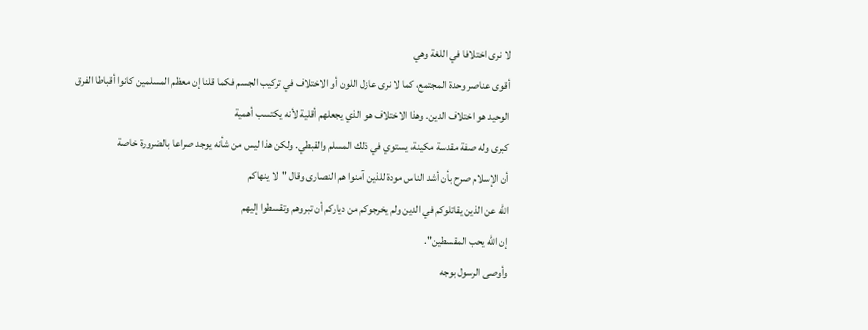لا نرى اختلافا في اللغة وهي
أقوى عناصر وحدة المجتمع، كما لا نرى عازل اللون أو الاختلاف في تركيب الجسم فكما قلنا إن معظم المسلمين كانوا أقباطا الفرق
الوحيد هو اختلاف الدين. وهذا الاختلاف هو الذي يجعلهم أقلية لأنه يكتسب أهمية
كبرى وله صفة مقدسة مكينة، يستوي في ذلك المسلم والقبطي. ولكن هذا ليس من شأنه يوجد صراعا بالضرورة خاصة
أن الإسلام صرح بأن أشد الناس مودة للذين آمنوا هم النصارى وقال "لا ينهاكم
الله عن الذين يقاتلوكم في الدين ولم يخرجوكم من دياركم أن تبروهم وتقسطوا إليهم
إن الله يحب المقسطين".
وأوصى الرسول بوجه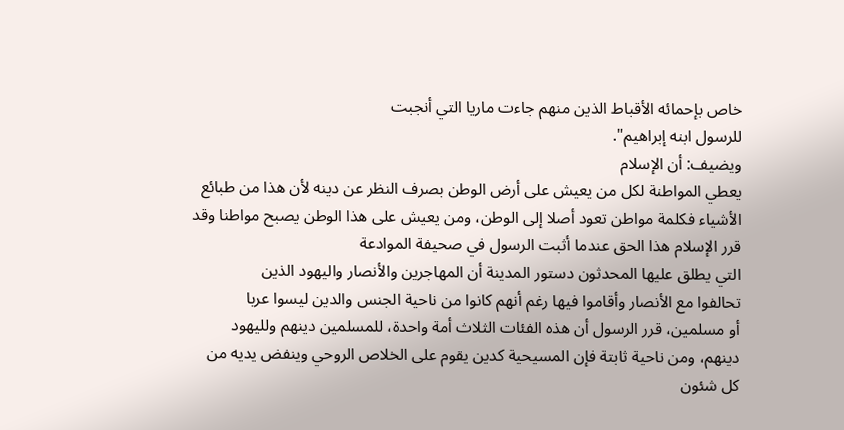خاص بإحمائه الأقباط الذين منهم جاءت ماريا التي أنجبت
للرسول ابنه إبراهيم".
ويضيف: أن الإسلام
يعطي المواطنة لكل من يعيش على أرض الوطن بصرف النظر عن دينه لأن هذا من طبائع
الأشياء فكلمة مواطن تعود أصلا إلى الوطن، ومن يعيش على هذا الوطن يصبح مواطنا وقد
قرر الإسلام هذا الحق عندما أثبت الرسول في صحيفة الموادعة
التي يطلق عليها المحدثون دستور المدينة أن المهاجرين والأنصار واليهود الذين
تحالفوا مع الأنصار وأقاموا فيها رغم أنهم كانوا من ناحية الجنس والدين ليسوا عربا
أو مسلمين، قرر الرسول أن هذه الفئات الثلاث أمة واحدة، للمسلمين دينهم ولليهود
دينهم، ومن ناحية ثابتة فإن المسيحية كدين يقوم على الخلاص الروحي وينفض يديه من
كل شئون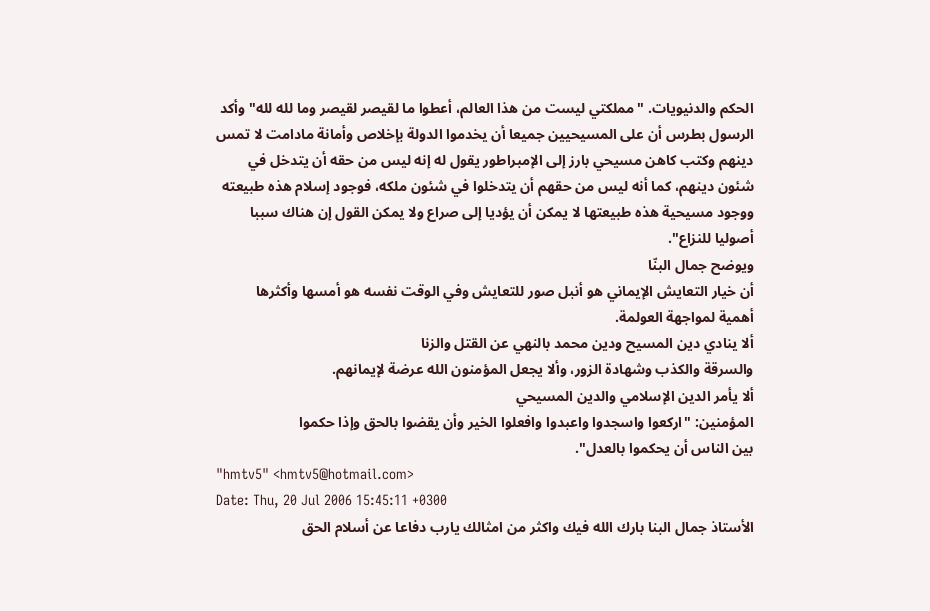الحكم والدنيويات. "مملكتي ليست من هذا العالم، أعطوا ما لقيصر لقيصر وما لله لله" وأكد
الرسول بطرس أن على المسيحيين جميعا أن يخدموا الدولة بإخلاص وأمانة مادامت لا تمس
دينهم وكتب كاهن مسيحي بارز إلى الإمبراطور يقول له إنه ليس من حقه أن يتدخل في
شئون دينهم، كما أنه ليس من حقهم أن يتدخلوا في شئون ملكه، فوجود إسلام هذه طبيعته
ووجود مسيحية هذه طبيعتها لا يمكن أن يؤديا إلى صراع ولا يمكن القول إن هناك سببا
أصوليا للنزاع".
ويوضح جمال البنّا
أن خيار التعايش الإيماني هو أنبل صور للتعايش وفي الوقت نفسه هو أمسها وأكثرها
أهمية لمواجهة العولمة.
ألا ينادي دين المسيح ودين محمد بالنهي عن القتل والزنا
والسرقة والكذب وشهادة الزور، وألا يجعل المؤمنون الله عرضة لإيمانهم.
ألا يأمر الدين الإسلامي والدين المسيحي
المؤمنين: "اركعوا واسجدوا واعبدوا وافعلوا الخير وأن يقضوا بالحق وإذا حكموا
بين الناس أن يحكموا بالعدل".
"hmtv5" <hmtv5@hotmail.com>
Date: Thu, 20 Jul 2006 15:45:11 +0300
الأستاذ جمال البنا بارك الله فيك واكثر من امثالك يارب دفاعا عن أسلام الحق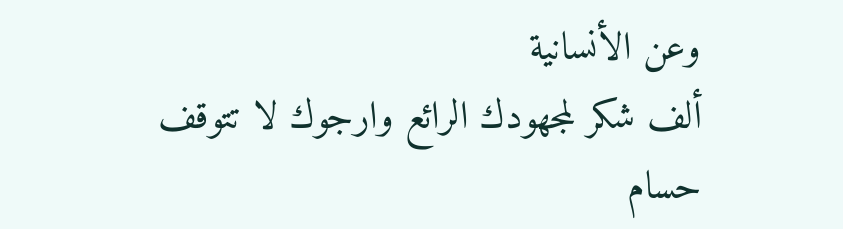وعن الأنسانية
ألف شكر لمجهودك الرائع وارجوك لا تتوقف
حسام